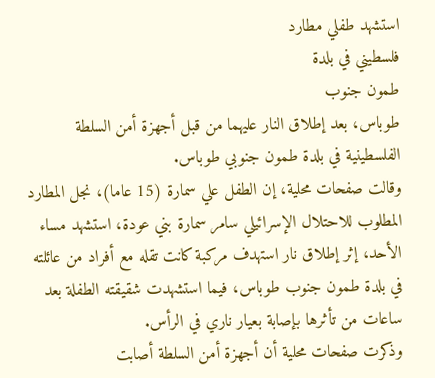استشهد طفلي مطارد
فلسطيني في بلدة
طمون جنوب
طوباس، بعد إطلاق النار عليهما من قبل أجهزة أمن السلطة الفلسطينية في بلدة طمون جنوبي طوباس.
وقالت صفحات محلية، إن الطفل علي سمارة (15 عاما)، نجل المطارد المطلوب للاحتلال الإسرائيلي سامر سمارة بني عودة، استشهد مساء الأحد، إثر إطلاق نار استهدف مركبة كانت تقله مع أفراد من عائلته في بلدة طمون جنوب طوباس، فيما استشهدت شقيقته الطفلة بعد ساعات من تأثرها بإصابة بعيار ناري في الرأس.
وذكرت صفحات محلية أن أجهزة أمن السلطة أصابت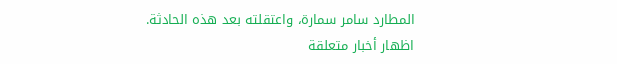المطارد سامر سمارة، واعتقلته بعد هذه الحادثة.
اظهار أخبار متعلقة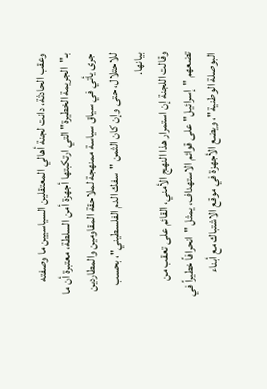وعقب الحادثة، دانت لجنة أهالي المعتقلين السياسيين ما وصفته بـ"الجريمة الخطيرة" التي ارتكبتها أجهزة أمن السلطة، معتبرة أن ما جرى يأتي في سياق سياسة ممنهجة لملاحقة المقاومين والمطاردين للاحتلال، حتى وإن كان الثمن "سفك الدم الفلسطيني"، بحسب بيانها.
وقالت اللجنة إن استمرار هذا النهج الأمني، القائم على تعقب من تضعهم "إسرائيل" على قوائم الاستهداف، يمثل "انحرافاً خطيراً في البوصلة الوطنية"، ويضع الأجهزة في موقع الاشتباك مع أبناء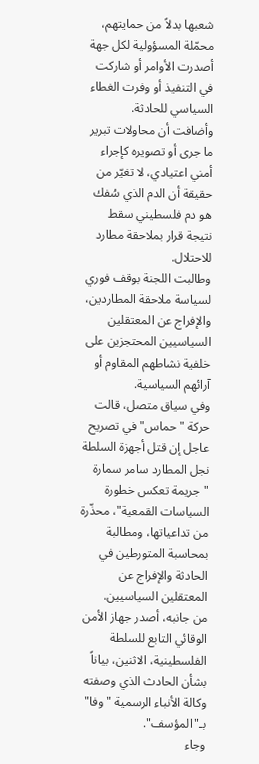شعبها بدلاً من حمايتهم، محمّلة المسؤولية لكل جهة أصدرت الأوامر أو شاركت في التنفيذ أو وفرت الغطاء السياسي للحادثة.
وأضافت أن محاولات تبرير ما جرى أو تصويره كإجراء أمني اعتيادي، لا تغيّر من حقيقة أن الدم الذي سُفك هو دم فلسطيني سقط نتيجة قرار بملاحقة مطارد للاحتلال.
وطالبت اللجنة بوقف فوري لسياسة ملاحقة المطاردين، والإفراج عن المعتقلين السياسيين المحتجزين على خلفية نشاطهم المقاوم أو آرائهم السياسية.
وفي سياق متصل، قالت حركة "حماس" في تصريح عاجل إن قتل أجهزة السلطة نجل المطارد سامر سمارة "جريمة تعكس خطورة السياسات القمعية"، محذّرة من تداعياتها، ومطالبة بمحاسبة المتورطين في الحادثة والإفراج عن المعتقلين السياسيين.
من جانبه، أصدر جهاز الأمن الوقائي التابع للسلطة الفلسطينية، الاثنين، بياناً بشأن الحادث الذي وصفته وكالة الأنباء الرسمية "وفا" بـ"المؤسف".
وجاء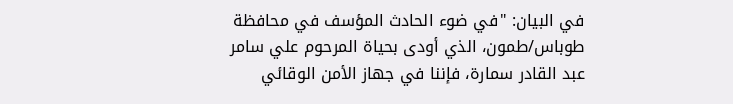في البيان: "في ضوء الحادث المؤسف في محافظة طوباس/طمون، الذي أودى بحياة المرحوم علي سامر عبد القادر سمارة، فإننا في جهاز الأمن الوقائي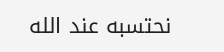نحتسبه عند الله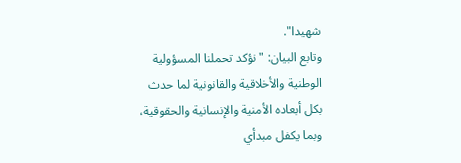شهيدا".
وتابع البيان: "نؤكد تحملنا المسؤولية الوطنية والأخلاقية والقانونية لما حدث بكل أبعاده الأمنية والإنسانية والحقوقية، وبما يكفل مبدأي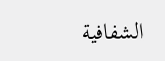الشفافية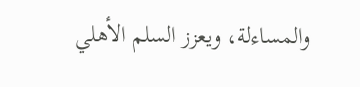والمساءلة، ويعزز السلم الأهلي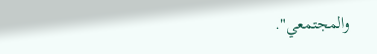والمجتمعي".